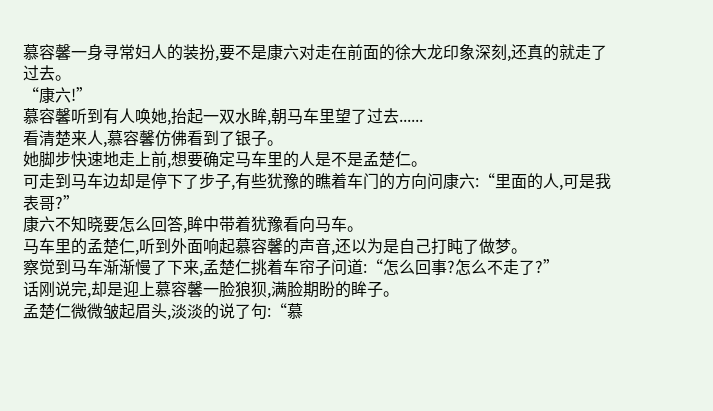慕容馨一身寻常妇人的装扮,要不是康六对走在前面的徐大龙印象深刻,还真的就走了过去。
“康六!”
慕容馨听到有人唤她,抬起一双水眸,朝马车里望了过去......
看清楚来人,慕容馨仿佛看到了银子。
她脚步快速地走上前,想要确定马车里的人是不是孟楚仁。
可走到马车边却是停下了步子,有些犹豫的瞧着车门的方向问康六:“里面的人,可是我表哥?”
康六不知晓要怎么回答,眸中带着犹豫看向马车。
马车里的孟楚仁,听到外面响起慕容馨的声音,还以为是自己打盹了做梦。
察觉到马车渐渐慢了下来,孟楚仁挑着车帘子问道:“怎么回事?怎么不走了?”
话刚说完,却是迎上慕容馨一脸狼狈,满脸期盼的眸子。
孟楚仁微微皱起眉头,淡淡的说了句:“慕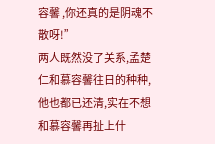容馨 ,你还真的是阴魂不散呀!”
两人既然没了关系,孟楚仁和慕容馨往日的种种,他也都已还清,实在不想和慕容馨再扯上什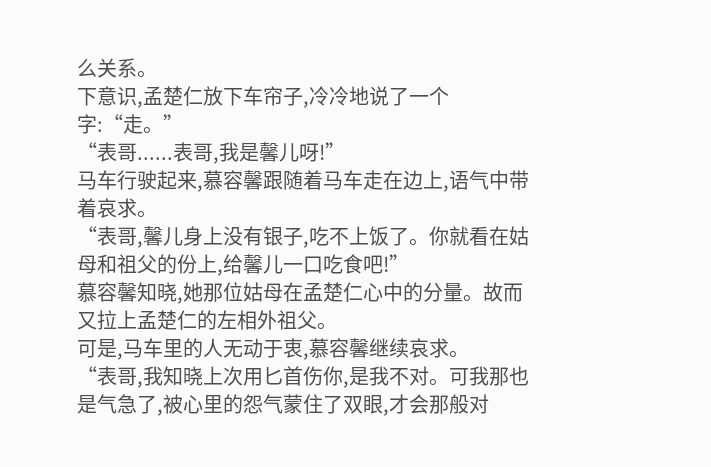么关系。
下意识,孟楚仁放下车帘子,冷冷地说了一个字:“走。”
“表哥......表哥,我是馨儿呀!”
马车行驶起来,慕容馨跟随着马车走在边上,语气中带着哀求。
“表哥,馨儿身上没有银子,吃不上饭了。你就看在姑母和祖父的份上,给馨儿一口吃食吧!”
慕容馨知晓,她那位姑母在孟楚仁心中的分量。故而又拉上孟楚仁的左相外祖父。
可是,马车里的人无动于衷,慕容馨继续哀求。
“表哥,我知晓上次用匕首伤你,是我不对。可我那也是气急了,被心里的怨气蒙住了双眼,才会那般对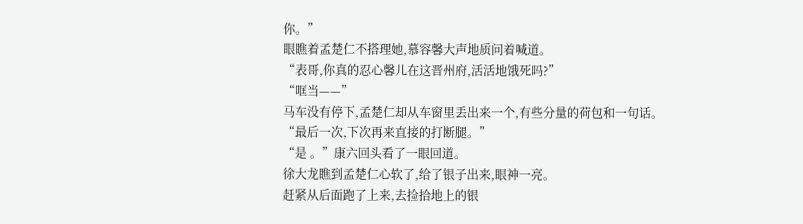你。”
眼瞧着孟楚仁不搭理她,慕容馨大声地质问着喊道。
“表哥,你真的忍心馨儿在这晋州府,活活地饿死吗?”
“哐当——”
马车没有停下,孟楚仁却从车窗里丢出来一个,有些分量的荷包和一句话。
“最后一次,下次再来直接的打断腿。”
“是 。”康六回头看了一眼回道。
徐大龙瞧到孟楚仁心软了,给了银子出来,眼神一亮。
赶紧从后面跑了上来,去捡拾地上的银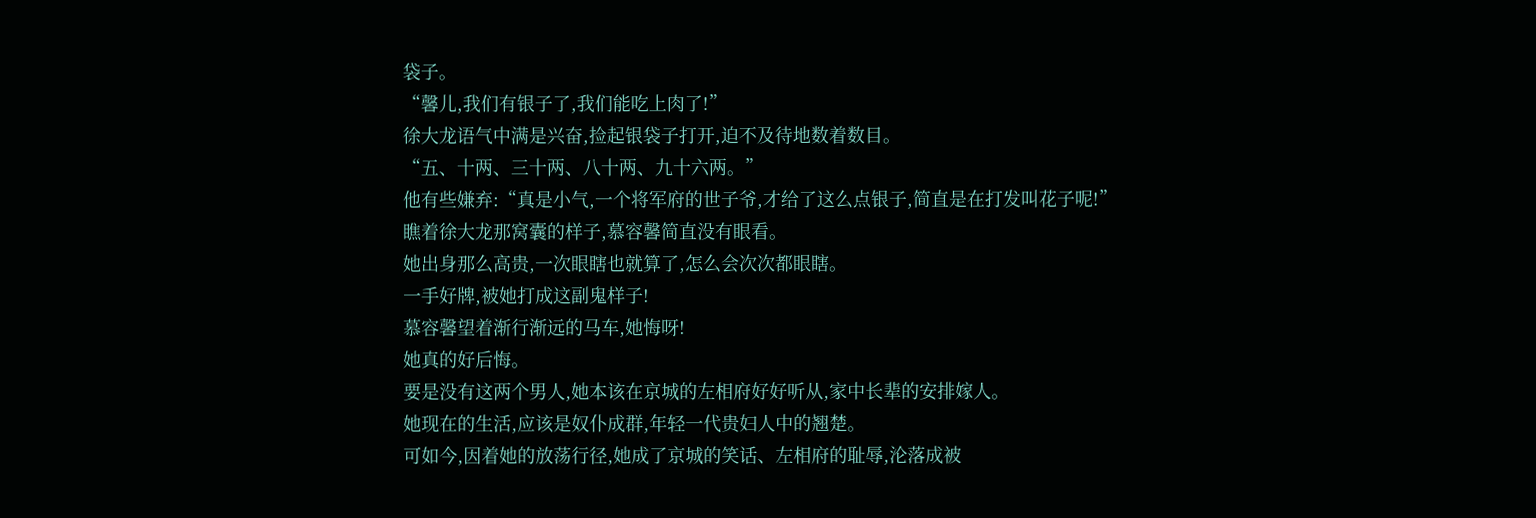袋子。
“馨儿,我们有银子了,我们能吃上肉了!”
徐大龙语气中满是兴奋,捡起银袋子打开,迫不及待地数着数目。
“五、十两、三十两、八十两、九十六两。”
他有些嫌弃:“真是小气,一个将军府的世子爷,才给了这么点银子,简直是在打发叫花子呢!”
瞧着徐大龙那窝囊的样子,慕容馨简直没有眼看。
她出身那么高贵,一次眼瞎也就算了,怎么会次次都眼瞎。
一手好牌,被她打成这副鬼样子!
慕容馨望着渐行渐远的马车,她悔呀!
她真的好后悔。
要是没有这两个男人,她本该在京城的左相府好好听从,家中长辈的安排嫁人。
她现在的生活,应该是奴仆成群,年轻一代贵妇人中的翘楚。
可如今,因着她的放荡行径,她成了京城的笑话、左相府的耻辱,沦落成被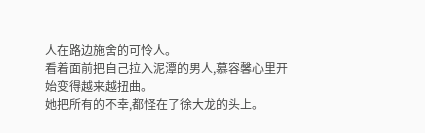人在路边施舍的可怜人。
看着面前把自己拉入泥潭的男人,慕容馨心里开始变得越来越扭曲。
她把所有的不幸,都怪在了徐大龙的头上。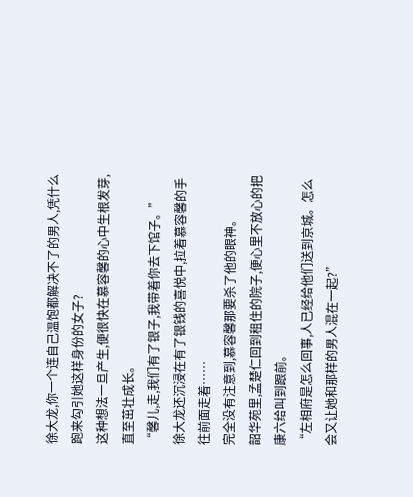徐大龙,你一个连自己温饱都解决不了的男人,凭什么跑来勾引她这样身份的女子?
这种想法一旦产生,便很快在慕容馨的心中生根发芽,直至茁壮成长。
“馨儿,走,我们有了银子,我带着你去下馆子。”
徐大龙还沉浸在有了银钱的喜悦中,拉着慕容馨的手往前面走着……
完全没有注意到,慕容馨那要杀了他的眼神。
韶华苑里,孟楚仁回到租住的院子,便心里不放心的把康六给叫到跟前。
“左相府是怎么回事,人已经给他们送到京城。怎么会又让她和那样的男人混在一起?”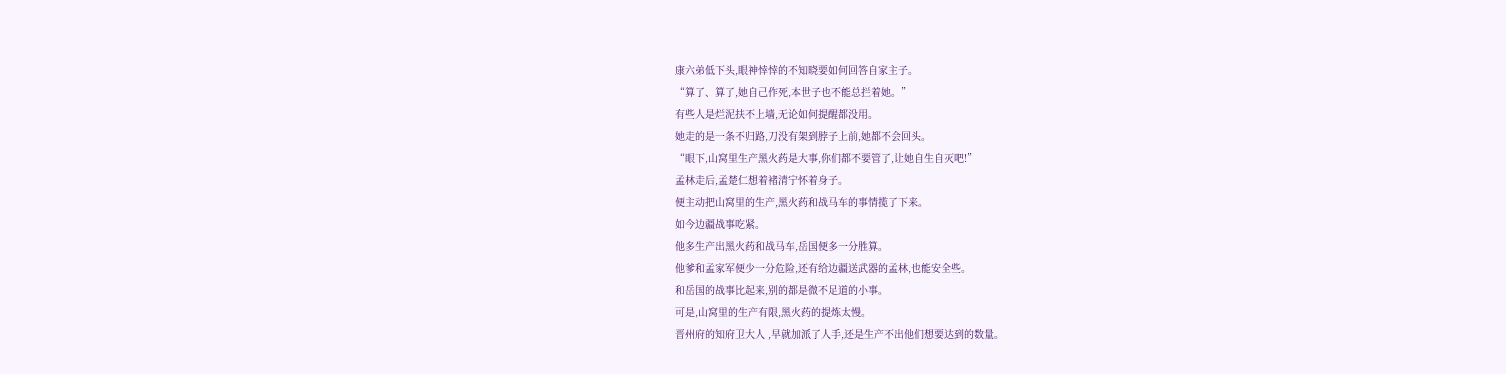康六弟低下头,眼神悻悻的不知晓要如何回答自家主子。
“算了、算了,她自己作死,本世子也不能总拦着她。”
有些人是烂泥扶不上墙,无论如何提醒都没用。
她走的是一条不归路,刀没有架到脖子上前,她都不会回头。
“眼下,山窝里生产黑火药是大事,你们都不要管了,让她自生自灭吧!”
孟林走后,孟楚仁想着褚清宁怀着身子。
便主动把山窝里的生产,黑火药和战马车的事情揽了下来。
如今边疆战事吃紧。
他多生产出黑火药和战马车,岳国便多一分胜算。
他爹和孟家军便少一分危险,还有给边疆送武器的孟林,也能安全些。
和岳国的战事比起来,别的都是微不足道的小事。
可是,山窝里的生产有限,黑火药的提炼太慢。
晋州府的知府卫大人 ,早就加派了人手,还是生产不出他们想要达到的数量。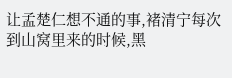让孟楚仁想不通的事,褚清宁每次到山窝里来的时候,黑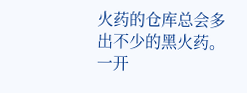火药的仓库总会多出不少的黑火药。
一开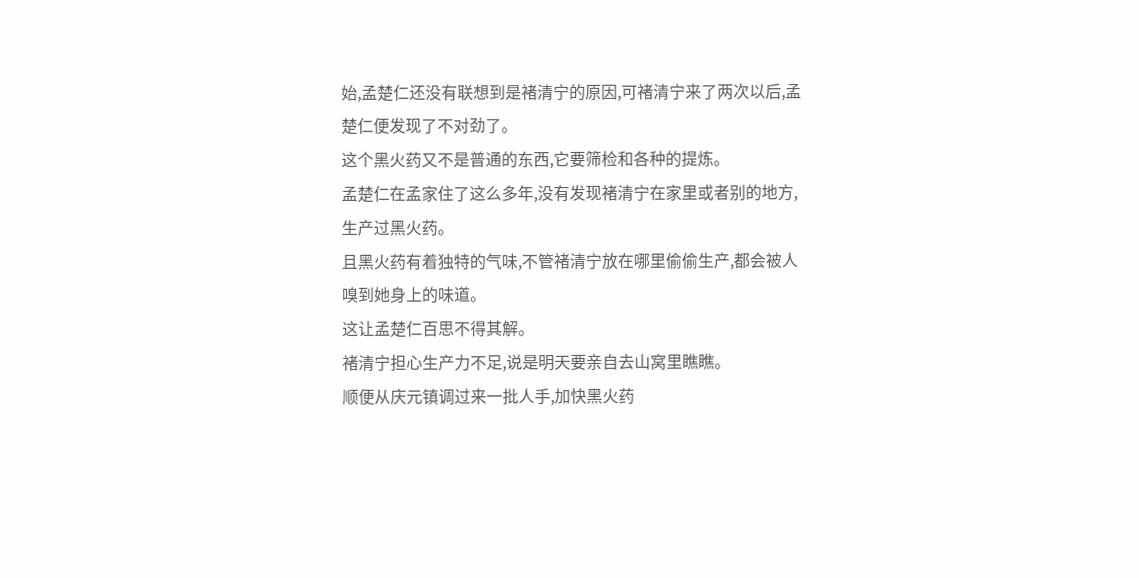始,孟楚仁还没有联想到是褚清宁的原因,可褚清宁来了两次以后,孟楚仁便发现了不对劲了。
这个黑火药又不是普通的东西,它要筛检和各种的提炼。
孟楚仁在孟家住了这么多年,没有发现褚清宁在家里或者别的地方,生产过黑火药。
且黑火药有着独特的气味,不管褚清宁放在哪里偷偷生产,都会被人嗅到她身上的味道。
这让孟楚仁百思不得其解。
褚清宁担心生产力不足,说是明天要亲自去山窝里瞧瞧。
顺便从庆元镇调过来一批人手,加快黑火药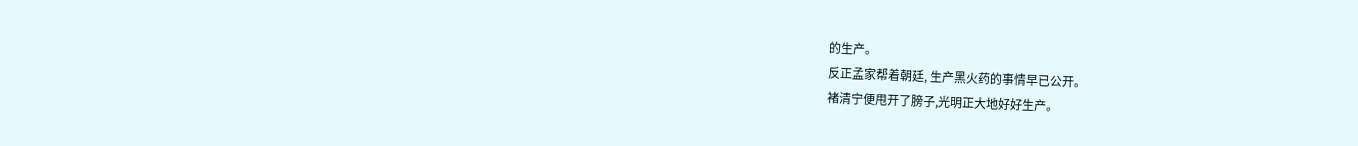的生产。
反正孟家帮着朝廷, 生产黑火药的事情早已公开。
褚清宁便甩开了膀子,光明正大地好好生产。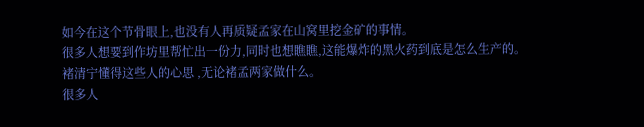如今在这个节骨眼上,也没有人再质疑孟家在山窝里挖金矿的事情。
很多人想要到作坊里帮忙出一份力,同时也想瞧瞧,这能爆炸的黑火药到底是怎么生产的。
褚清宁懂得这些人的心思 ,无论褚孟两家做什么。
很多人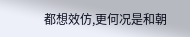都想效仿,更何况是和朝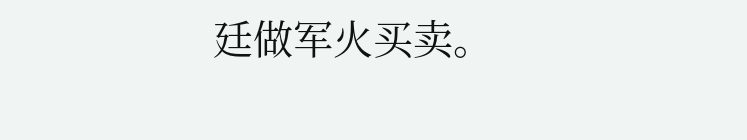廷做军火买卖。